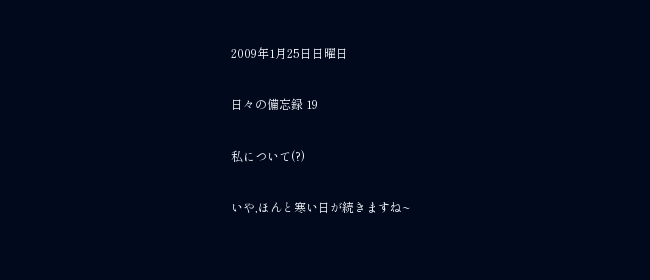2009年1月25日日曜日

日々の備忘録 19

私について(?)

いや,ほんと寒い日が続きますね~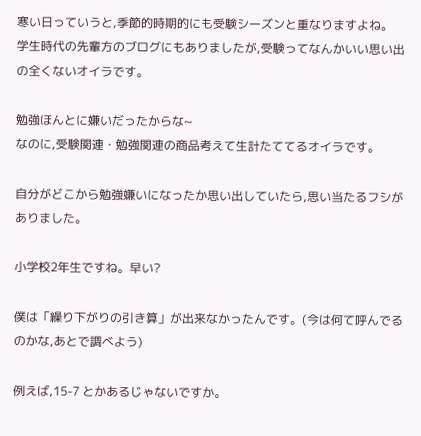寒い日っていうと,季節的時期的にも受験シーズンと重なりますよね。
学生時代の先輩方のブログにもありましたが,受験ってなんかいい思い出の全くないオイラです。

勉強ほんとに嫌いだったからな~
なのに,受験関連・勉強関連の商品考えて生計たててるオイラです。

自分がどこから勉強嫌いになったか思い出していたら,思い当たるフシがありました。

小学校2年生ですね。早い?

僕は「繰り下がりの引き算」が出来なかったんです。(今は何て呼んでるのかな,あとで調べよう)

例えば,15-7 とかあるじゃないですか。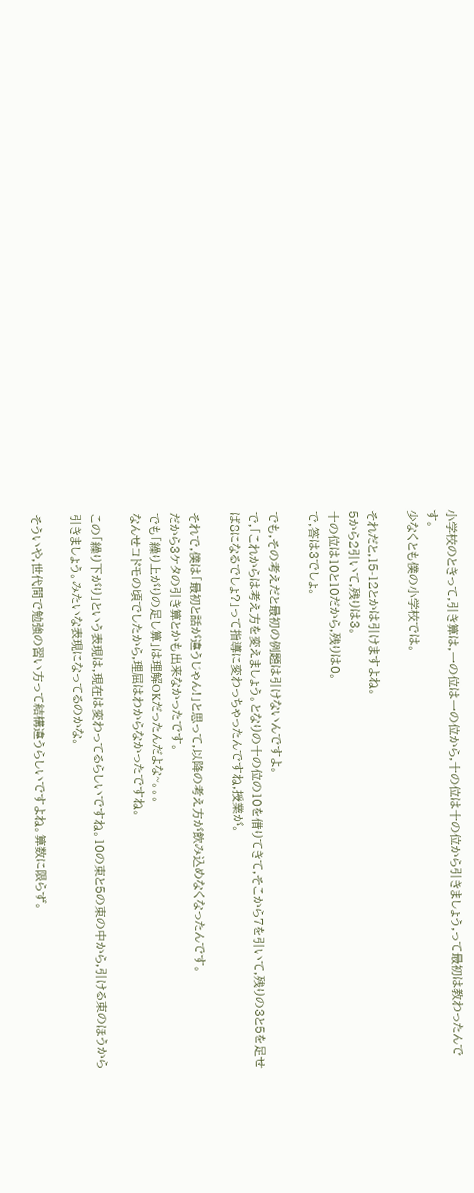小学校のときって,引き算は,一の位は一の位から,十の位は十の位から引きましょう,って最初は教わったんです。
少なくとも僕の小学校では。

それだと,15-12とかは引けますよね。
5から2引いて,残りは3。
十の位は10と10だから,残りは0。
で,答は3でしょ。

でも,その考えだと最初の例題は引けないんですよ。
で,「これからは考え方を変えましょう。となりの十の位の10を借りてきて,そこから7を引いて,残りの3と5を足せば8になるでしょ?」って指導に変わっちゃったんですね,授業が。

それで,僕は「最初と話が違うじゃん!」と思って,以降の考え方が飲み込めなくなったんです。
だから3ケタの引き算とかも出来なかったです。
でも「繰り上がりの足し算」は理解OKだったんだよな~。。。
なんせコドモの頃でしたから,理屈はわからなかったですね。

この「繰り下がり」という表現は,現在は変わってるらしいですね。10の束と5の束の中から,引ける束のほうから引きましょう。みたいな表現になってるのかな。

そういや,世代間で勉強の習い方って結構違うらしいですよね。算数に限らず。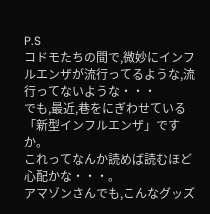P.S
コドモたちの間で,微妙にインフルエンザが流行ってるような,流行ってないような・・・
でも,最近,巷をにぎわせている「新型インフルエンザ」ですか。
これってなんか読めば読むほど心配かな・・・。
アマゾンさんでも,こんなグッズ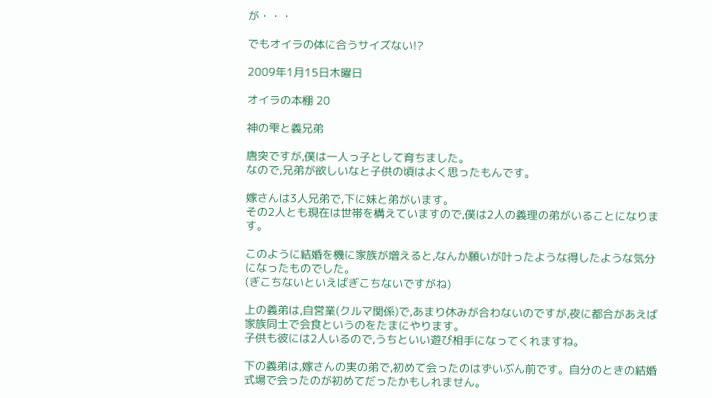が・・・

でもオイラの体に合うサイズない!?

2009年1月15日木曜日

オイラの本棚 20

神の雫と義兄弟

唐突ですが,僕は一人っ子として育ちました。
なので,兄弟が欲しいなと子供の頃はよく思ったもんです。

嫁さんは3人兄弟で,下に妹と弟がいます。
その2人とも現在は世帯を構えていますので,僕は2人の義理の弟がいることになります。

このように結婚を機に家族が増えると,なんか願いが叶ったような得したような気分になったものでした。
(ぎこちないといえばぎこちないですがね)

上の義弟は,自営業(クルマ関係)で,あまり休みが合わないのですが,夜に都合があえば家族同士で会食というのをたまにやります。
子供も彼には2人いるので,うちといい遊び相手になってくれますね。

下の義弟は,嫁さんの実の弟で,初めて会ったのはずいぶん前です。自分のときの結婚式場で会ったのが初めてだったかもしれません。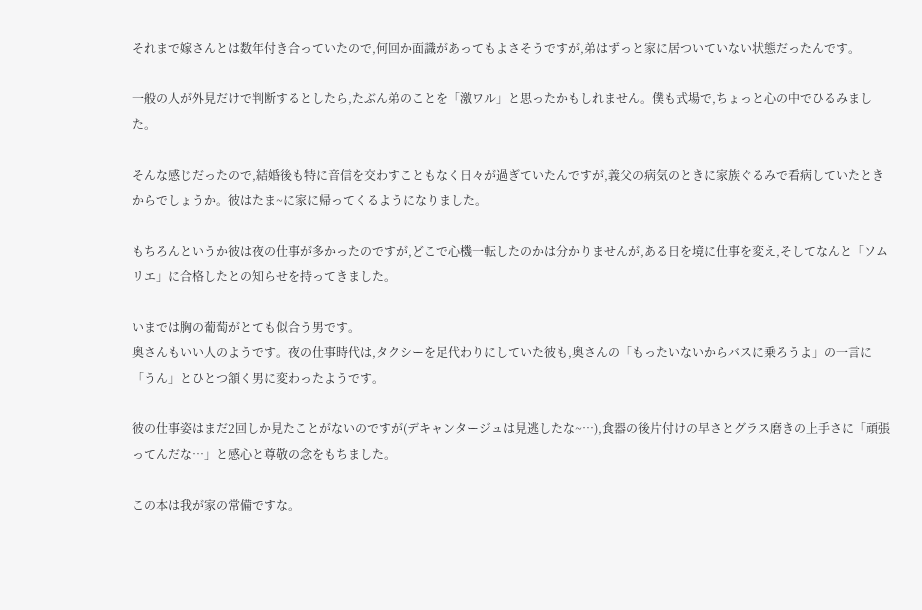それまで嫁さんとは数年付き合っていたので,何回か面識があってもよさそうですが,弟はずっと家に居ついていない状態だったんです。

一般の人が外見だけで判断するとしたら,たぶん弟のことを「激ワル」と思ったかもしれません。僕も式場で,ちょっと心の中でひるみました。

そんな感じだったので,結婚後も特に音信を交わすこともなく日々が過ぎていたんですが,義父の病気のときに家族ぐるみで看病していたときからでしょうか。彼はたま~に家に帰ってくるようになりました。

もちろんというか彼は夜の仕事が多かったのですが,どこで心機一転したのかは分かりませんが,ある日を境に仕事を変え,そしてなんと「ソムリエ」に合格したとの知らせを持ってきました。

いまでは胸の葡萄がとても似合う男です。
奥さんもいい人のようです。夜の仕事時代は,タクシーを足代わりにしていた彼も,奥さんの「もったいないからバスに乗ろうよ」の一言に「うん」とひとつ頷く男に変わったようです。

彼の仕事姿はまだ2回しか見たことがないのですが(デキャンタージュは見逃したな~…),食器の後片付けの早さとグラス磨きの上手さに「頑張ってんだな…」と感心と尊敬の念をもちました。

この本は我が家の常備ですな。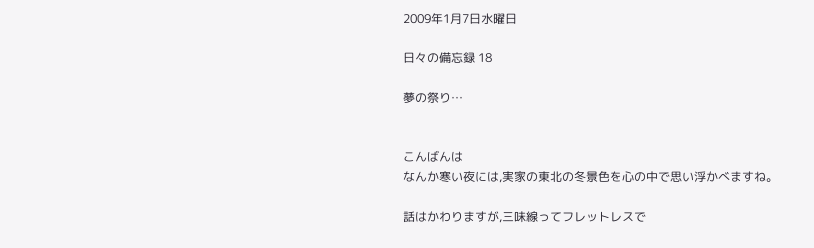2009年1月7日水曜日

日々の備忘録 18

夢の祭り…


こんばんは
なんか寒い夜には,実家の東北の冬景色を心の中で思い浮かべますね。

話はかわりますが,三味線ってフレットレスで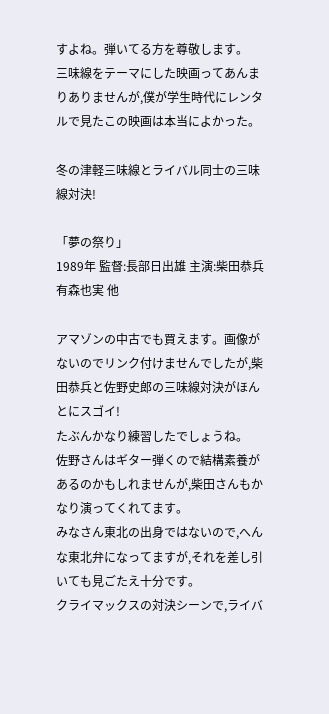すよね。弾いてる方を尊敬します。
三味線をテーマにした映画ってあんまりありませんが,僕が学生時代にレンタルで見たこの映画は本当によかった。

冬の津軽三味線とライバル同士の三味線対決!

「夢の祭り」
1989年 監督:長部日出雄 主演:柴田恭兵 有森也実 他

アマゾンの中古でも買えます。画像がないのでリンク付けませんでしたが,柴田恭兵と佐野史郎の三味線対決がほんとにスゴイ!
たぶんかなり練習したでしょうね。
佐野さんはギター弾くので結構素養があるのかもしれませんが,柴田さんもかなり演ってくれてます。
みなさん東北の出身ではないので,へんな東北弁になってますが,それを差し引いても見ごたえ十分です。
クライマックスの対決シーンで,ライバ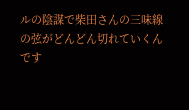ルの陰謀で柴田さんの三味線の弦がどんどん切れていくんです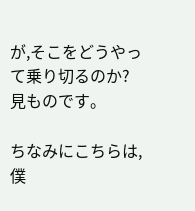が,そこをどうやって乗り切るのか?
見ものです。

ちなみにこちらは,僕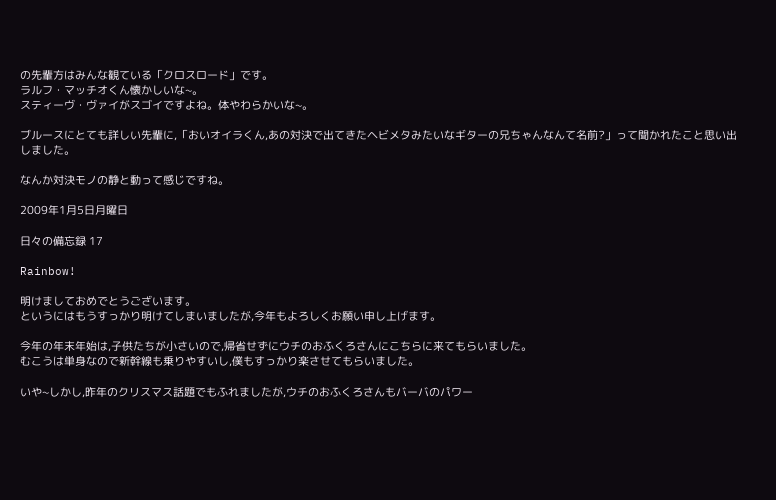の先輩方はみんな観ている「クロスロード」です。
ラルフ・マッチオくん懐かしいな~。
スティーヴ・ヴァイがスゴイですよね。体やわらかいな~。

ブルースにとても詳しい先輩に,「おいオイラくん,あの対決で出てきたヘビメタみたいなギターの兄ちゃんなんて名前?」って聞かれたこと思い出しました。

なんか対決モノの静と動って感じですね。

2009年1月5日月曜日

日々の備忘録 17

Rainbow!

明けましておめでとうございます。
というにはもうすっかり明けてしまいましたが,今年もよろしくお願い申し上げます。

今年の年末年始は,子供たちが小さいので,帰省せずにウチのおふくろさんにこちらに来てもらいました。
むこうは単身なので新幹線も乗りやすいし,僕もすっかり楽させてもらいました。

いや~しかし,昨年のクリスマス話題でもふれましたが,ウチのおふくろさんもバーバのパワー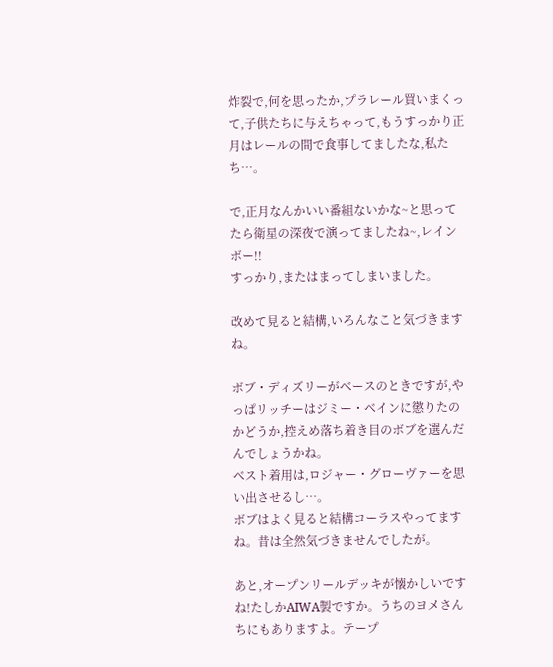炸裂で,何を思ったか,プラレール買いまくって,子供たちに与えちゃって,もうすっかり正月はレールの間で食事してましたな,私たち…。

で,正月なんかいい番組ないかな~と思ってたら衛星の深夜で演ってましたね~,レインボー!!
すっかり,またはまってしまいました。

改めて見ると結構,いろんなこと気づきますね。

ボブ・ディズリーがベースのときですが,やっぱリッチーはジミー・ベインに懲りたのかどうか,控えめ落ち着き目のボブを選んだんでしょうかね。
ベスト着用は,ロジャー・グローヴァーを思い出させるし…。
ボブはよく見ると結構コーラスやってますね。昔は全然気づきませんでしたが。

あと,オープンリールデッキが懐かしいですね!たしかAIWA製ですか。うちのヨメさんちにもありますよ。テープ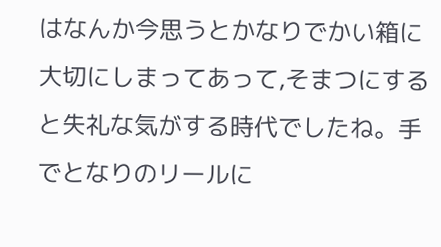はなんか今思うとかなりでかい箱に大切にしまってあって,そまつにすると失礼な気がする時代でしたね。手でとなりのリールに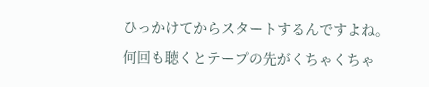ひっかけてからスタートするんですよね。何回も聴くとテープの先がくちゃくちゃ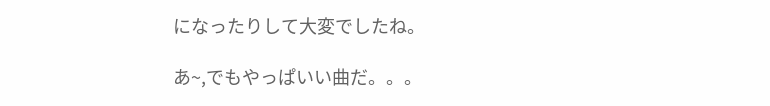になったりして大変でしたね。

あ~,でもやっぱいい曲だ。。。